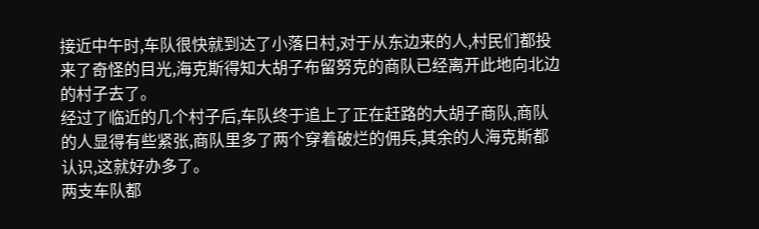接近中午时,车队很快就到达了小落日村,对于从东边来的人,村民们都投来了奇怪的目光,海克斯得知大胡子布留努克的商队已经离开此地向北边的村子去了。
经过了临近的几个村子后,车队终于追上了正在赶路的大胡子商队,商队的人显得有些紧张,商队里多了两个穿着破烂的佣兵,其余的人海克斯都认识,这就好办多了。
两支车队都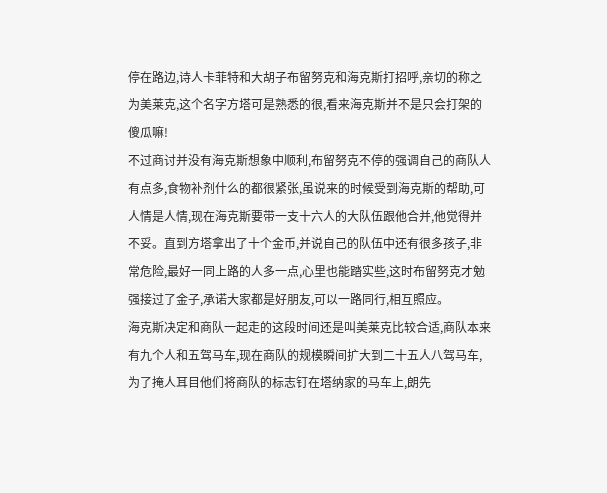停在路边,诗人卡菲特和大胡子布留努克和海克斯打招呼,亲切的称之为美莱克,这个名字方塔可是熟悉的很,看来海克斯并不是只会打架的傻瓜嘛!
不过商讨并没有海克斯想象中顺利,布留努克不停的强调自己的商队人有点多,食物补剂什么的都很紧张,虽说来的时候受到海克斯的帮助,可人情是人情,现在海克斯要带一支十六人的大队伍跟他合并,他觉得并不妥。直到方塔拿出了十个金币,并说自己的队伍中还有很多孩子,非常危险,最好一同上路的人多一点,心里也能踏实些,这时布留努克才勉强接过了金子,承诺大家都是好朋友,可以一路同行,相互照应。
海克斯决定和商队一起走的这段时间还是叫美莱克比较合适,商队本来有九个人和五驾马车,现在商队的规模瞬间扩大到二十五人八驾马车,为了掩人耳目他们将商队的标志钉在塔纳家的马车上,朗先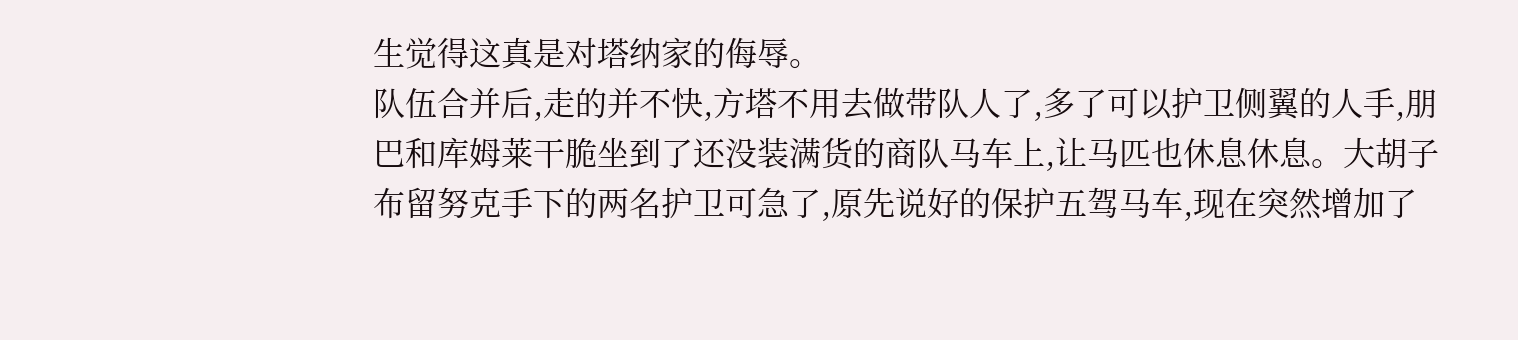生觉得这真是对塔纳家的侮辱。
队伍合并后,走的并不快,方塔不用去做带队人了,多了可以护卫侧翼的人手,朋巴和库姆莱干脆坐到了还没装满货的商队马车上,让马匹也休息休息。大胡子布留努克手下的两名护卫可急了,原先说好的保护五驾马车,现在突然增加了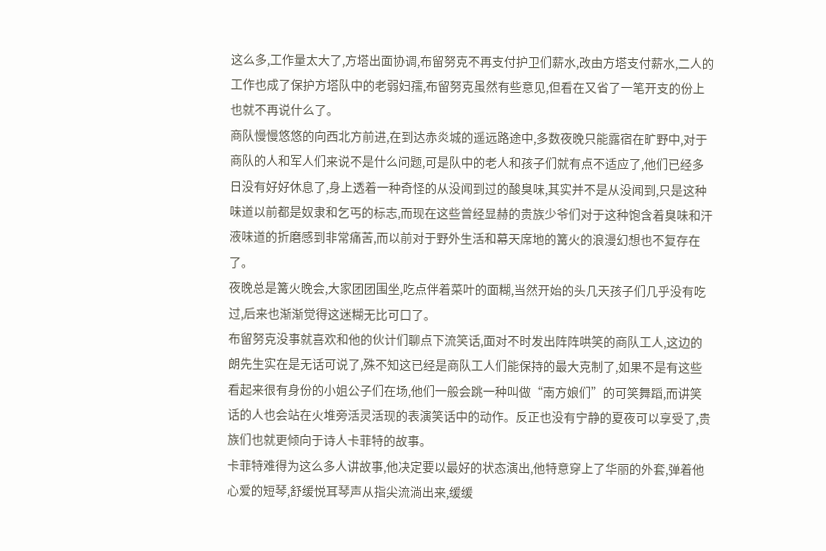这么多,工作量太大了,方塔出面协调,布留努克不再支付护卫们薪水,改由方塔支付薪水,二人的工作也成了保护方塔队中的老弱妇孺,布留努克虽然有些意见,但看在又省了一笔开支的份上也就不再说什么了。
商队慢慢悠悠的向西北方前进,在到达赤炎城的遥远路途中,多数夜晚只能露宿在旷野中,对于商队的人和军人们来说不是什么问题,可是队中的老人和孩子们就有点不适应了,他们已经多日没有好好休息了,身上透着一种奇怪的从没闻到过的酸臭味,其实并不是从没闻到,只是这种味道以前都是奴隶和乞丐的标志,而现在这些曾经显赫的贵族少爷们对于这种饱含着臭味和汗液味道的折磨感到非常痛苦,而以前对于野外生活和幕天席地的篝火的浪漫幻想也不复存在了。
夜晚总是篝火晚会,大家团团围坐,吃点伴着菜叶的面糊,当然开始的头几天孩子们几乎没有吃过,后来也渐渐觉得这迷糊无比可口了。
布留努克没事就喜欢和他的伙计们聊点下流笑话,面对不时发出阵阵哄笑的商队工人,这边的朗先生实在是无话可说了,殊不知这已经是商队工人们能保持的最大克制了,如果不是有这些看起来很有身份的小姐公子们在场,他们一般会跳一种叫做“南方娘们”的可笑舞蹈,而讲笑话的人也会站在火堆旁活灵活现的表演笑话中的动作。反正也没有宁静的夏夜可以享受了,贵族们也就更倾向于诗人卡菲特的故事。
卡菲特难得为这么多人讲故事,他决定要以最好的状态演出,他特意穿上了华丽的外套,弹着他心爱的短琴,舒缓悦耳琴声从指尖流淌出来,缓缓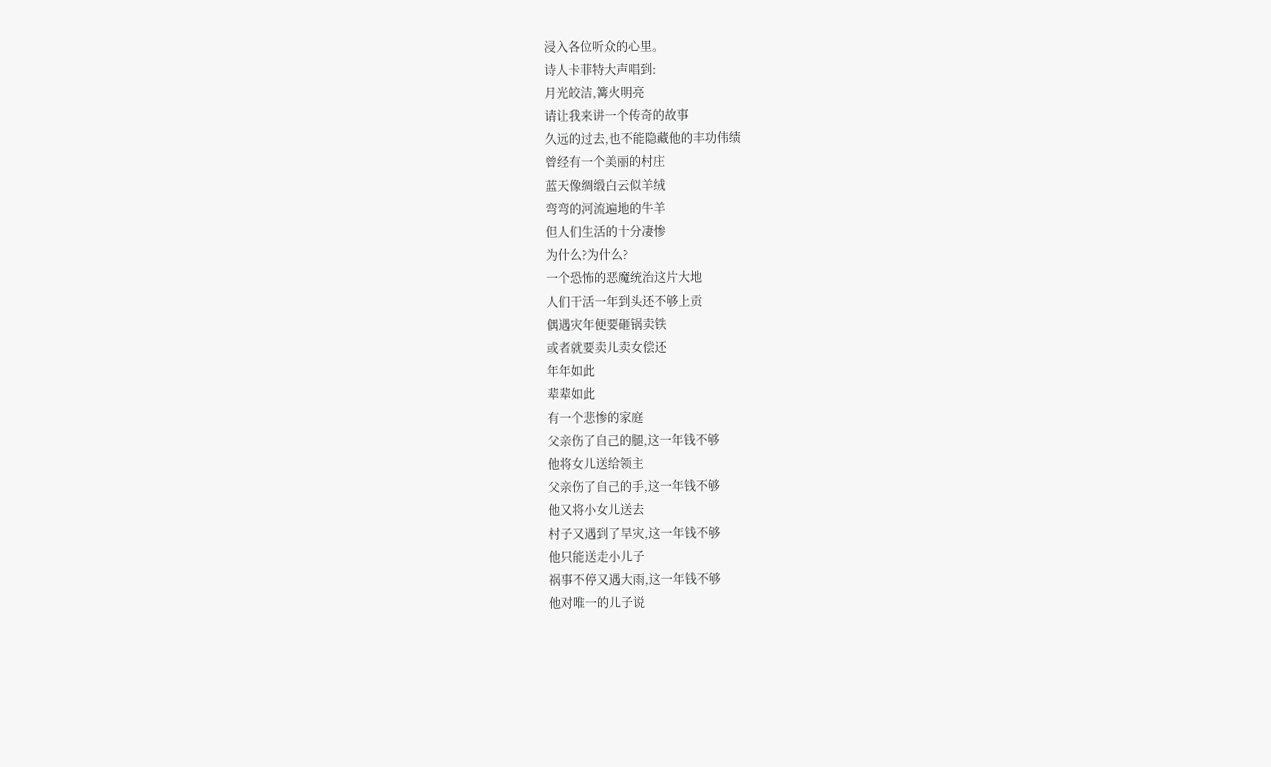浸入各位听众的心里。
诗人卡菲特大声唱到:
月光皎洁,篝火明亮
请让我来讲一个传奇的故事
久远的过去,也不能隐藏他的丰功伟绩
曾经有一个美丽的村庄
蓝天像绸缎白云似羊绒
弯弯的河流遍地的牛羊
但人们生活的十分凄惨
为什么?为什么?
一个恐怖的恶魔统治这片大地
人们干活一年到头还不够上贡
偶遇灾年便要砸锅卖铁
或者就要卖儿卖女偿还
年年如此
辈辈如此
有一个悲惨的家庭
父亲伤了自己的腿,这一年钱不够
他将女儿送给领主
父亲伤了自己的手,这一年钱不够
他又将小女儿送去
村子又遇到了旱灾,这一年钱不够
他只能送走小儿子
祸事不停又遇大雨,这一年钱不够
他对唯一的儿子说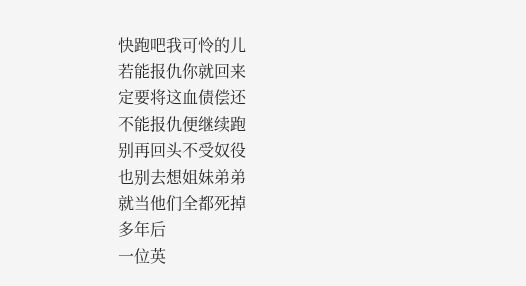快跑吧我可怜的儿
若能报仇你就回来
定要将这血债偿还
不能报仇便继续跑
别再回头不受奴役
也别去想姐妹弟弟
就当他们全都死掉
多年后
一位英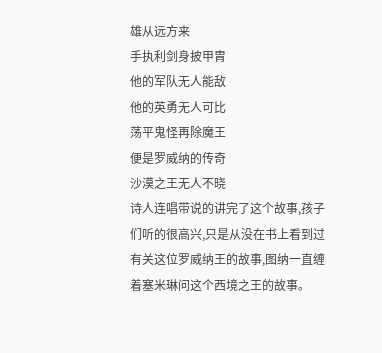雄从远方来
手执利剑身披甲胄
他的军队无人能敌
他的英勇无人可比
荡平鬼怪再除魔王
便是罗威纳的传奇
沙漠之王无人不晓
诗人连唱带说的讲完了这个故事,孩子们听的很高兴,只是从没在书上看到过有关这位罗威纳王的故事,图纳一直缠着塞米琳问这个西境之王的故事。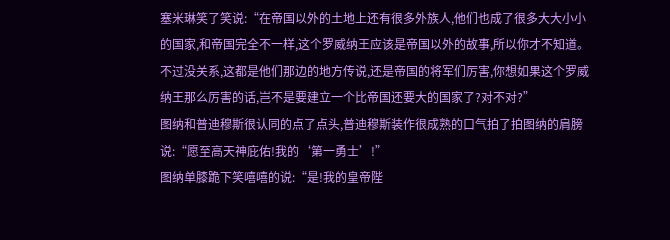塞米琳笑了笑说:“在帝国以外的土地上还有很多外族人,他们也成了很多大大小小的国家,和帝国完全不一样,这个罗威纳王应该是帝国以外的故事,所以你才不知道。不过没关系,这都是他们那边的地方传说,还是帝国的将军们厉害,你想如果这个罗威纳王那么厉害的话,岂不是要建立一个比帝国还要大的国家了?对不对?”
图纳和普迪穆斯很认同的点了点头,普迪穆斯装作很成熟的口气拍了拍图纳的肩膀说:“愿至高天神庇佑!我的‘第一勇士’!”
图纳单膝跪下笑嘻嘻的说:“是!我的皇帝陛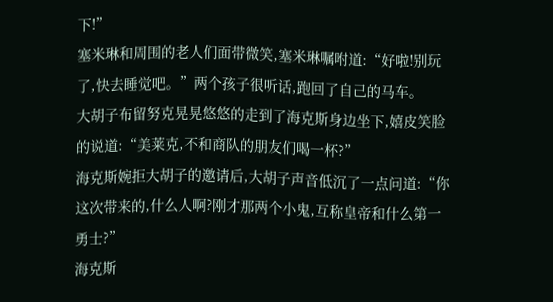下!”
塞米琳和周围的老人们面带微笑,塞米琳嘱咐道:“好啦!别玩了,快去睡觉吧。”两个孩子很听话,跑回了自己的马车。
大胡子布留努克晃晃悠悠的走到了海克斯身边坐下,嬉皮笑脸的说道:“美莱克,不和商队的朋友们喝一杯?”
海克斯婉拒大胡子的邀请后,大胡子声音低沉了一点问道:“你这次带来的,什么人啊?刚才那两个小鬼,互称皇帝和什么第一勇士?”
海克斯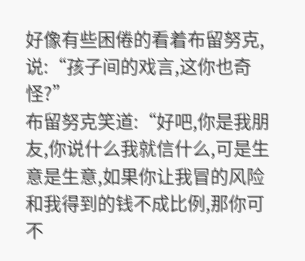好像有些困倦的看着布留努克,说:“孩子间的戏言,这你也奇怪?”
布留努克笑道:“好吧,你是我朋友,你说什么我就信什么,可是生意是生意,如果你让我冒的风险和我得到的钱不成比例,那你可不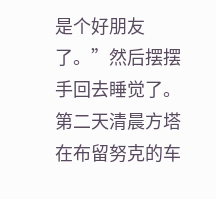是个好朋友了。”然后摆摆手回去睡觉了。
第二天清晨方塔在布留努克的车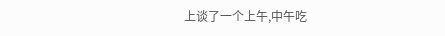上谈了一个上午,中午吃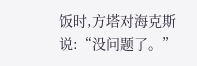饭时,方塔对海克斯说:“没问题了。”